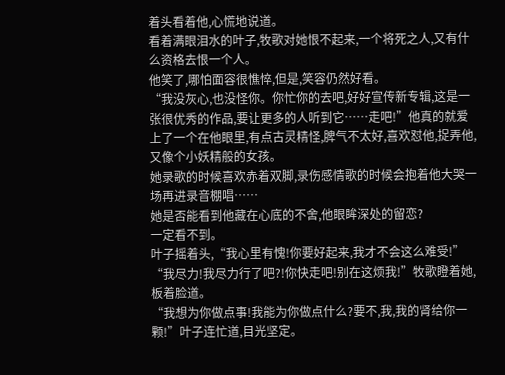着头看着他,心慌地说道。
看着满眼泪水的叶子,牧歌对她恨不起来,一个将死之人,又有什么资格去恨一个人。
他笑了,哪怕面容很憔悴,但是,笑容仍然好看。
“我没灰心,也没怪你。你忙你的去吧,好好宣传新专辑,这是一张很优秀的作品,要让更多的人听到它……走吧!”他真的就爱上了一个在他眼里,有点古灵精怪,脾气不太好,喜欢怼他,捉弄他,又像个小妖精般的女孩。
她录歌的时候喜欢赤着双脚,录伤感情歌的时候会抱着他大哭一场再进录音棚唱……
她是否能看到他藏在心底的不舍,他眼眸深处的留恋?
一定看不到。
叶子摇着头,“我心里有愧!你要好起来,我才不会这么难受!”
“我尽力!我尽力行了吧?!你快走吧!别在这烦我!”牧歌瞪着她,板着脸道。
“我想为你做点事!我能为你做点什么?要不,我,我的肾给你一颗!”叶子连忙道,目光坚定。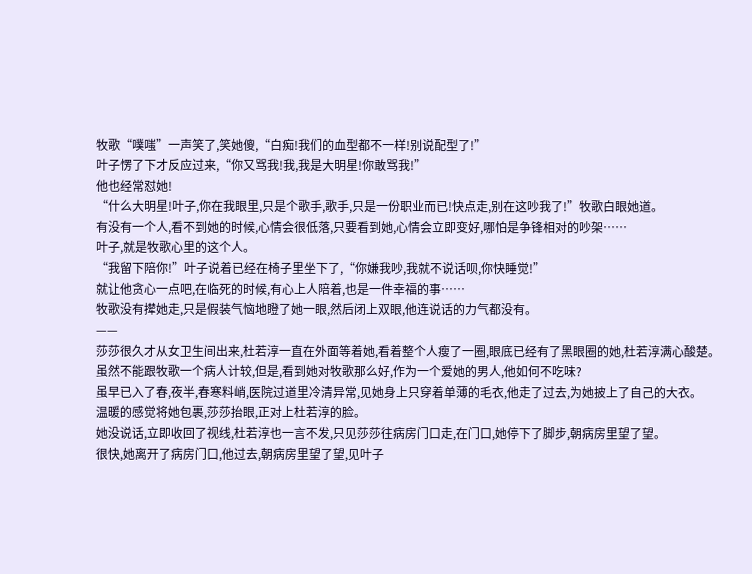牧歌“噗嗤”一声笑了,笑她傻,“白痴!我们的血型都不一样!别说配型了!”
叶子愣了下才反应过来,“你又骂我!我,我是大明星!你敢骂我!”
他也经常怼她!
“什么大明星!叶子,你在我眼里,只是个歌手,歌手,只是一份职业而已!快点走,别在这吵我了!”牧歌白眼她道。
有没有一个人,看不到她的时候,心情会很低落,只要看到她,心情会立即变好,哪怕是争锋相对的吵架……
叶子,就是牧歌心里的这个人。
“我留下陪你!”叶子说着已经在椅子里坐下了,“你嫌我吵,我就不说话呗,你快睡觉!”
就让他贪心一点吧,在临死的时候,有心上人陪着,也是一件幸福的事……
牧歌没有撵她走,只是假装气恼地瞪了她一眼,然后闭上双眼,他连说话的力气都没有。
——
莎莎很久才从女卫生间出来,杜若淳一直在外面等着她,看着整个人瘦了一圈,眼底已经有了黑眼圈的她,杜若淳满心酸楚。
虽然不能跟牧歌一个病人计较,但是,看到她对牧歌那么好,作为一个爱她的男人,他如何不吃味?
虽早已入了春,夜半,春寒料峭,医院过道里冷清异常,见她身上只穿着单薄的毛衣,他走了过去,为她披上了自己的大衣。
温暖的感觉将她包裹,莎莎抬眼,正对上杜若淳的脸。
她没说话,立即收回了视线,杜若淳也一言不发,只见莎莎往病房门口走,在门口,她停下了脚步,朝病房里望了望。
很快,她离开了病房门口,他过去,朝病房里望了望,见叶子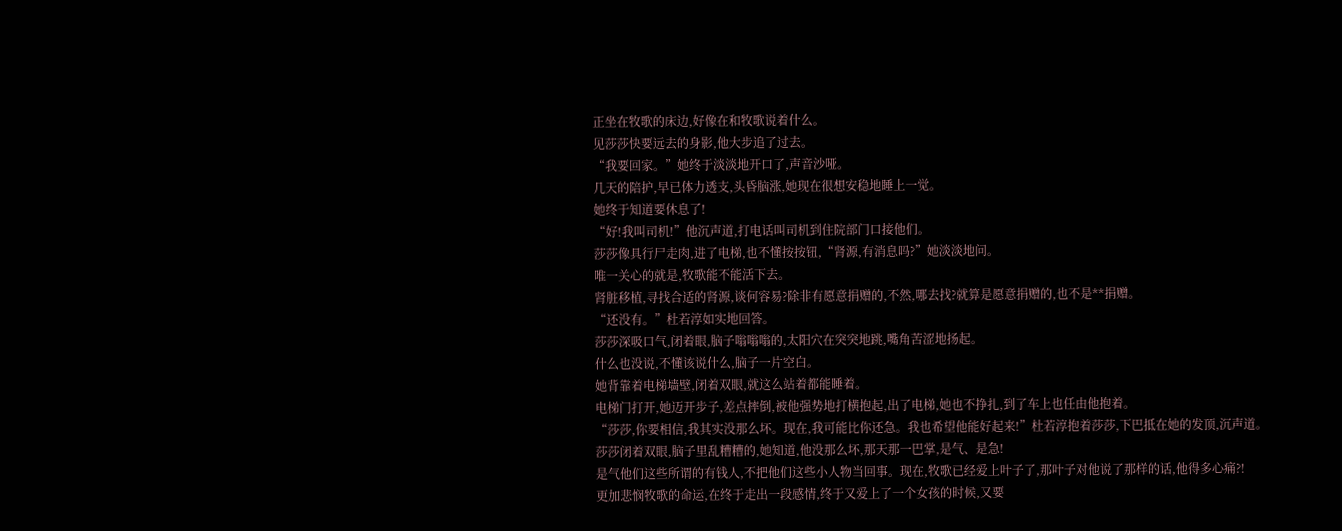正坐在牧歌的床边,好像在和牧歌说着什么。
见莎莎快要远去的身影,他大步追了过去。
“我要回家。”她终于淡淡地开口了,声音沙哑。
几天的陪护,早已体力透支,头昏脑涨,她现在很想安稳地睡上一觉。
她终于知道要休息了!
“好!我叫司机!”他沉声道,打电话叫司机到住院部门口接他们。
莎莎像具行尸走肉,进了电梯,也不懂按按钮,“肾源,有消息吗?”她淡淡地问。
唯一关心的就是,牧歌能不能活下去。
肾脏移植,寻找合适的肾源,谈何容易?除非有愿意捐赠的,不然,哪去找?就算是愿意捐赠的,也不是**捐赠。
“还没有。”杜若淳如实地回答。
莎莎深吸口气,闭着眼,脑子嗡嗡嗡的,太阳穴在突突地跳,嘴角苦涩地扬起。
什么也没说,不懂该说什么,脑子一片空白。
她背靠着电梯墙壁,闭着双眼,就这么站着都能睡着。
电梯门打开,她迈开步子,差点摔倒,被他强势地打横抱起,出了电梯,她也不挣扎,到了车上也任由他抱着。
“莎莎,你要相信,我其实没那么坏。现在,我可能比你还急。我也希望他能好起来!”杜若淳抱着莎莎,下巴抵在她的发顶,沉声道。
莎莎闭着双眼,脑子里乱糟糟的,她知道,他没那么坏,那天那一巴掌,是气、是急!
是气他们这些所谓的有钱人,不把他们这些小人物当回事。现在,牧歌已经爱上叶子了,那叶子对他说了那样的话,他得多心痛?!
更加悲悯牧歌的命运,在终于走出一段感情,终于又爱上了一个女孩的时候,又要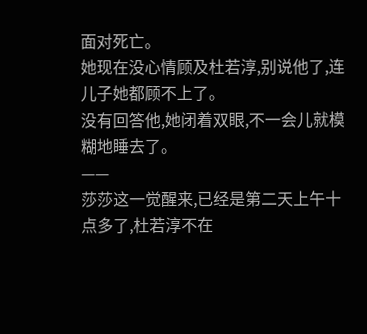面对死亡。
她现在没心情顾及杜若淳,别说他了,连儿子她都顾不上了。
没有回答他,她闭着双眼,不一会儿就模糊地睡去了。
——
莎莎这一觉醒来,已经是第二天上午十点多了,杜若淳不在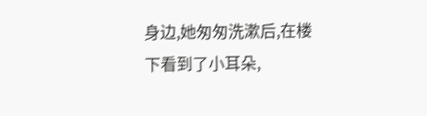身边,她匆匆洗漱后,在楼下看到了小耳朵,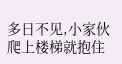多日不见,小家伙爬上楼梯就抱住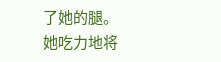了她的腿。
她吃力地将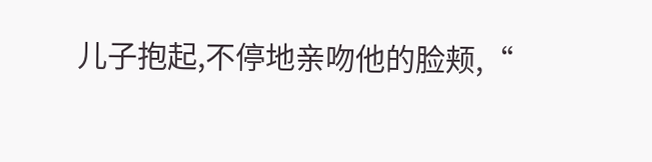儿子抱起,不停地亲吻他的脸颊,“